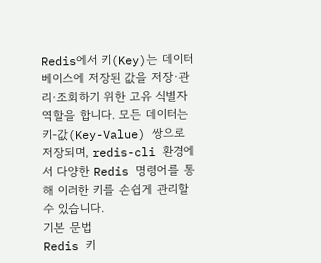Redis에서 키(Key)는 데이터베이스에 저장된 값을 저장·관리·조회하기 위한 고유 식별자 역할을 합니다. 모든 데이터는 키-값(Key-Value) 쌍으로 저장되며, redis-cli 환경에서 다양한 Redis 명령어를 통해 이러한 키를 손쉽게 관리할 수 있습니다.
기본 문법
Redis 키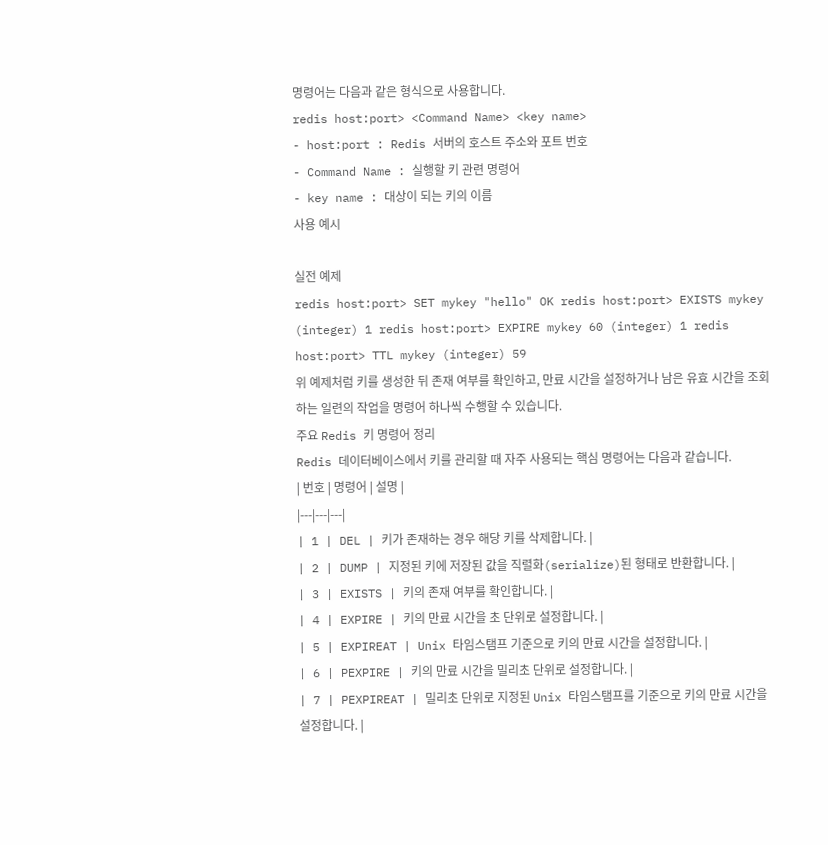명령어는 다음과 같은 형식으로 사용합니다.
redis host:port> <Command Name> <key name>
- host:port : Redis 서버의 호스트 주소와 포트 번호
- Command Name : 실행할 키 관련 명령어
- key name : 대상이 되는 키의 이름
사용 예시

실전 예제
redis host:port> SET mykey "hello" OK redis host:port> EXISTS mykey (integer) 1 redis host:port> EXPIRE mykey 60 (integer) 1 redis host:port> TTL mykey (integer) 59
위 예제처럼 키를 생성한 뒤 존재 여부를 확인하고, 만료 시간을 설정하거나 남은 유효 시간을 조회하는 일련의 작업을 명령어 하나씩 수행할 수 있습니다.
주요 Redis 키 명령어 정리
Redis 데이터베이스에서 키를 관리할 때 자주 사용되는 핵심 명령어는 다음과 같습니다.
| 번호 | 명령어 | 설명 |
|---|---|---|
| 1 | DEL | 키가 존재하는 경우 해당 키를 삭제합니다. |
| 2 | DUMP | 지정된 키에 저장된 값을 직렬화(serialize)된 형태로 반환합니다. |
| 3 | EXISTS | 키의 존재 여부를 확인합니다. |
| 4 | EXPIRE | 키의 만료 시간을 초 단위로 설정합니다. |
| 5 | EXPIREAT | Unix 타임스탬프 기준으로 키의 만료 시간을 설정합니다. |
| 6 | PEXPIRE | 키의 만료 시간을 밀리초 단위로 설정합니다. |
| 7 | PEXPIREAT | 밀리초 단위로 지정된 Unix 타임스탬프를 기준으로 키의 만료 시간을 설정합니다. |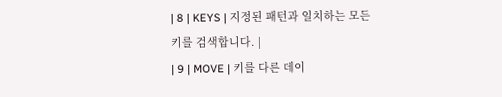| 8 | KEYS | 지정된 패턴과 일치하는 모든 키를 검색합니다. |
| 9 | MOVE | 키를 다른 데이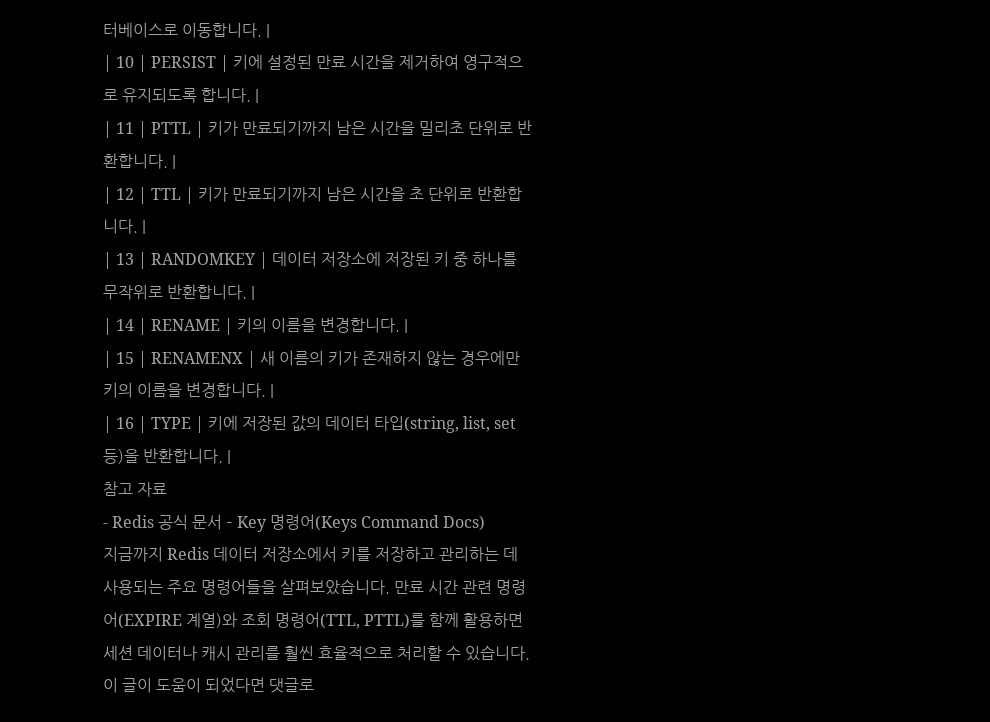터베이스로 이동합니다. |
| 10 | PERSIST | 키에 설정된 만료 시간을 제거하여 영구적으로 유지되도록 합니다. |
| 11 | PTTL | 키가 만료되기까지 남은 시간을 밀리초 단위로 반환합니다. |
| 12 | TTL | 키가 만료되기까지 남은 시간을 초 단위로 반환합니다. |
| 13 | RANDOMKEY | 데이터 저장소에 저장된 키 중 하나를 무작위로 반환합니다. |
| 14 | RENAME | 키의 이름을 변경합니다. |
| 15 | RENAMENX | 새 이름의 키가 존재하지 않는 경우에만 키의 이름을 변경합니다. |
| 16 | TYPE | 키에 저장된 값의 데이터 타입(string, list, set 등)을 반환합니다. |
참고 자료
- Redis 공식 문서 – Key 명령어(Keys Command Docs)
지금까지 Redis 데이터 저장소에서 키를 저장하고 관리하는 데 사용되는 주요 명령어들을 살펴보았습니다. 만료 시간 관련 명령어(EXPIRE 계열)와 조회 명령어(TTL, PTTL)를 함께 활용하면 세션 데이터나 캐시 관리를 훨씬 효율적으로 처리할 수 있습니다. 이 글이 도움이 되었다면 댓글로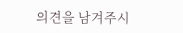의견을 남겨주시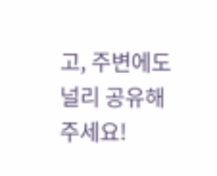고, 주변에도 널리 공유해 주세요!